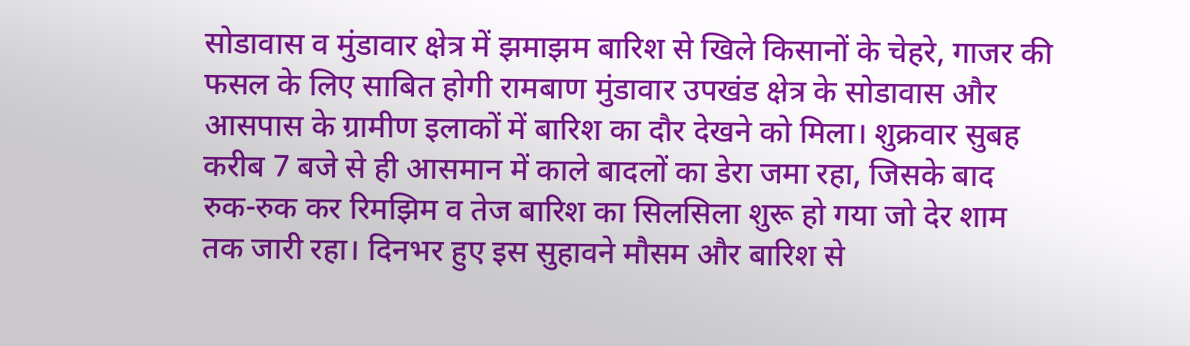सोडावास व मुंडावार क्षेत्र में झमाझम बारिश से खिले किसानों के चेहरे, गाजर की फसल के लिए साबित होगी रामबाण मुंडावार उपखंड क्षेत्र के सोडावास और आसपास के ग्रामीण इलाकों में बारिश का दौर देखने को मिला। शुक्रवार सुबह करीब 7 बजे से ही आसमान में काले बादलों का डेरा जमा रहा, जिसके बाद रुक-रुक कर रिमझिम व तेज बारिश का सिलसिला शुरू हो गया जो देर शाम तक जारी रहा। दिनभर हुए इस सुहावने मौसम और बारिश से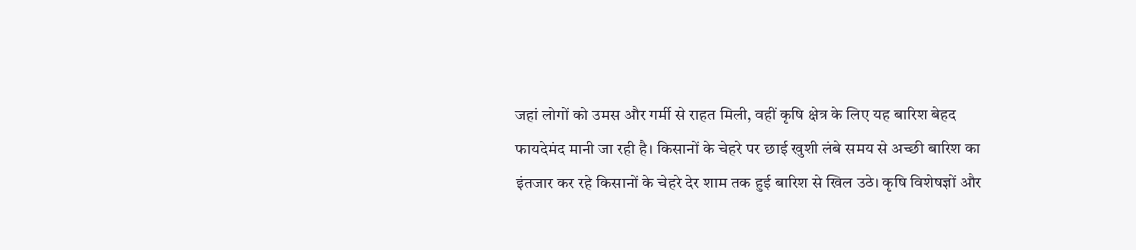जहां लोगों को उमस और गर्मी से राहत मिली, वहीं कृषि क्षेत्र के लिए यह बारिश बेहद फायदेमंद मानी जा रही है। किसानों के चेहरे पर छाई खुशी लंबे समय से अच्छी बारिश का इंतजार कर रहे किसानों के चेहरे देर शाम तक हुई बारिश से खिल उठे। कृषि विशेषज्ञों और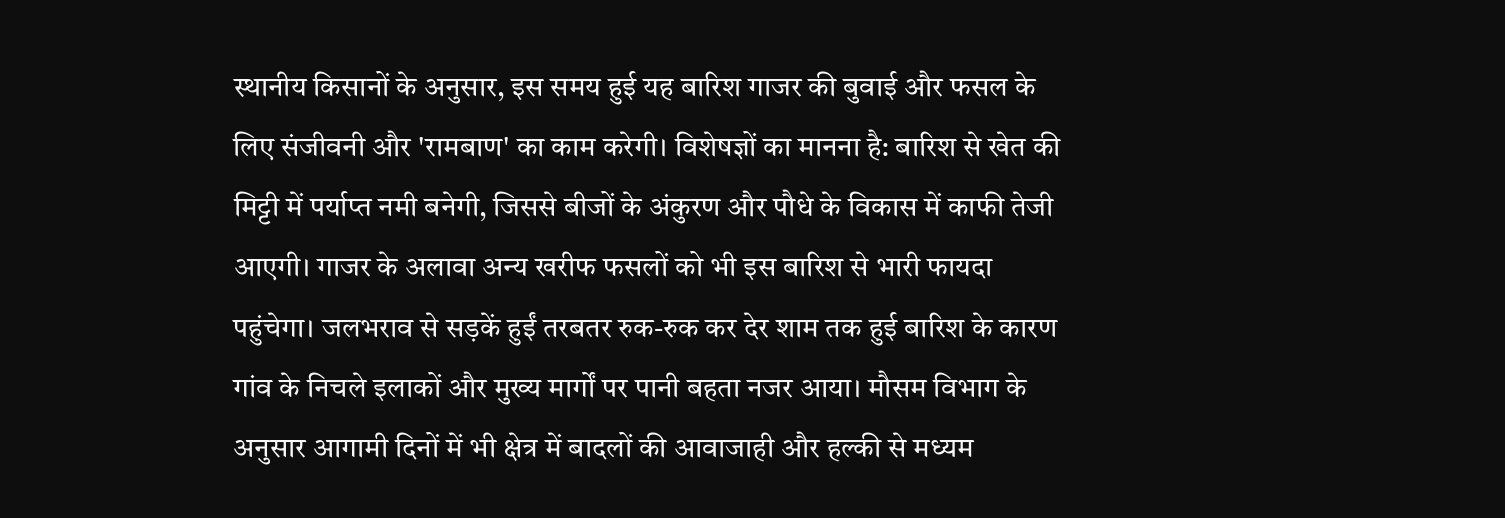स्थानीय किसानों के अनुसार, इस समय हुई यह बारिश गाजर की बुवाई और फसल के लिए संजीवनी और 'रामबाण' का काम करेगी। विशेषज्ञों का मानना है: बारिश से खेत की मिट्टी में पर्याप्त नमी बनेगी, जिससे बीजों के अंकुरण और पौधे के विकास में काफी तेजी आएगी। गाजर के अलावा अन्य खरीफ फसलों को भी इस बारिश से भारी फायदा पहुंचेगा। जलभराव से सड़कें हुईं तरबतर रुक-रुक कर देर शाम तक हुई बारिश के कारण गांव के निचले इलाकों और मुख्य मार्गों पर पानी बहता नजर आया। मौसम विभाग के अनुसार आगामी दिनों में भी क्षेत्र में बादलों की आवाजाही और हल्की से मध्यम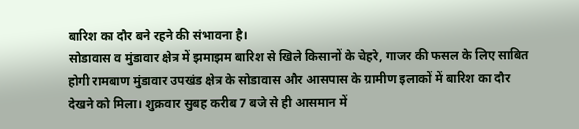बारिश का दौर बने रहने की संभावना है।
सोडावास व मुंडावार क्षेत्र में झमाझम बारिश से खिले किसानों के चेहरे, गाजर की फसल के लिए साबित होगी रामबाण मुंडावार उपखंड क्षेत्र के सोडावास और आसपास के ग्रामीण इलाकों में बारिश का दौर देखने को मिला। शुक्रवार सुबह करीब 7 बजे से ही आसमान में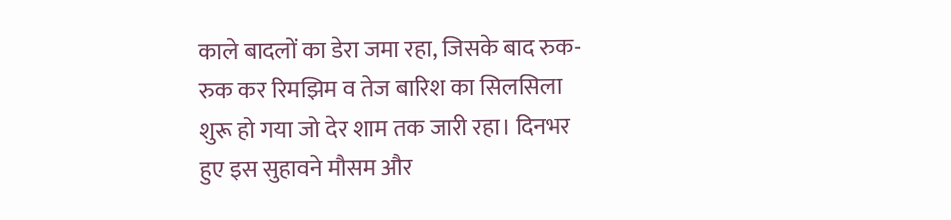काले बादलों का डेरा जमा रहा, जिसके बाद रुक-रुक कर रिमझिम व तेज बारिश का सिलसिला शुरू हो गया जो देर शाम तक जारी रहा। दिनभर हुए इस सुहावने मौसम और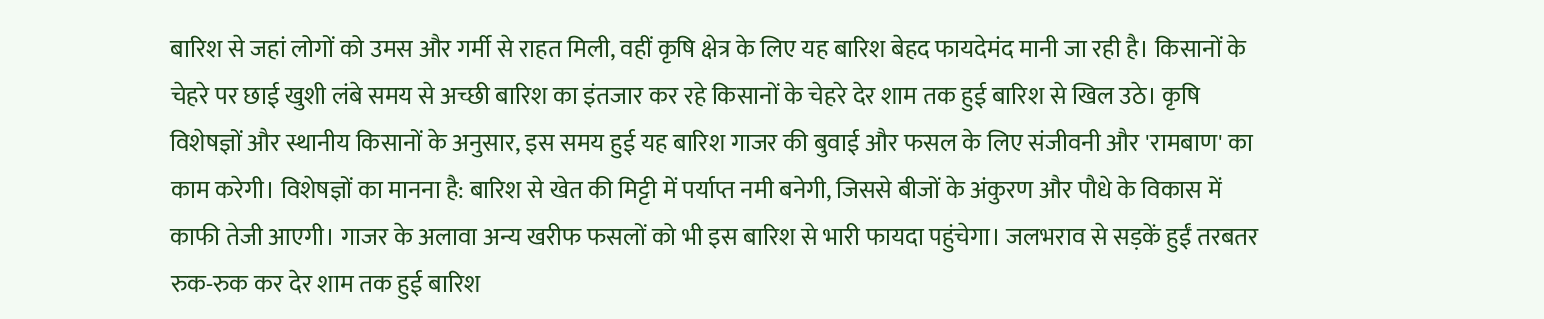बारिश से जहां लोगों को उमस और गर्मी से राहत मिली, वहीं कृषि क्षेत्र के लिए यह बारिश बेहद फायदेमंद मानी जा रही है। किसानों के चेहरे पर छाई खुशी लंबे समय से अच्छी बारिश का इंतजार कर रहे किसानों के चेहरे देर शाम तक हुई बारिश से खिल उठे। कृषि विशेषज्ञों और स्थानीय किसानों के अनुसार, इस समय हुई यह बारिश गाजर की बुवाई और फसल के लिए संजीवनी और 'रामबाण' का काम करेगी। विशेषज्ञों का मानना है: बारिश से खेत की मिट्टी में पर्याप्त नमी बनेगी, जिससे बीजों के अंकुरण और पौधे के विकास में काफी तेजी आएगी। गाजर के अलावा अन्य खरीफ फसलों को भी इस बारिश से भारी फायदा पहुंचेगा। जलभराव से सड़कें हुईं तरबतर रुक-रुक कर देर शाम तक हुई बारिश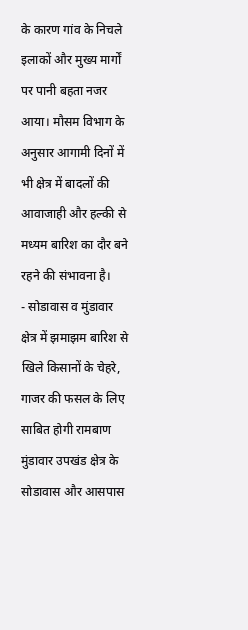के कारण गांव के निचले इलाकों और मुख्य मार्गों पर पानी बहता नजर आया। मौसम विभाग के अनुसार आगामी दिनों में भी क्षेत्र में बादलों की आवाजाही और हल्की से मध्यम बारिश का दौर बने रहने की संभावना है।
- सोडावास व मुंडावार क्षेत्र में झमाझम बारिश से खिले किसानों के चेहरे, गाजर की फसल के लिए साबित होगी रामबाण मुंडावार उपखंड क्षेत्र के सोडावास और आसपास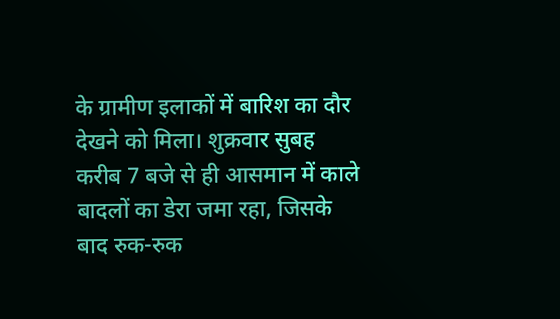के ग्रामीण इलाकों में बारिश का दौर देखने को मिला। शुक्रवार सुबह करीब 7 बजे से ही आसमान में काले बादलों का डेरा जमा रहा, जिसके बाद रुक-रुक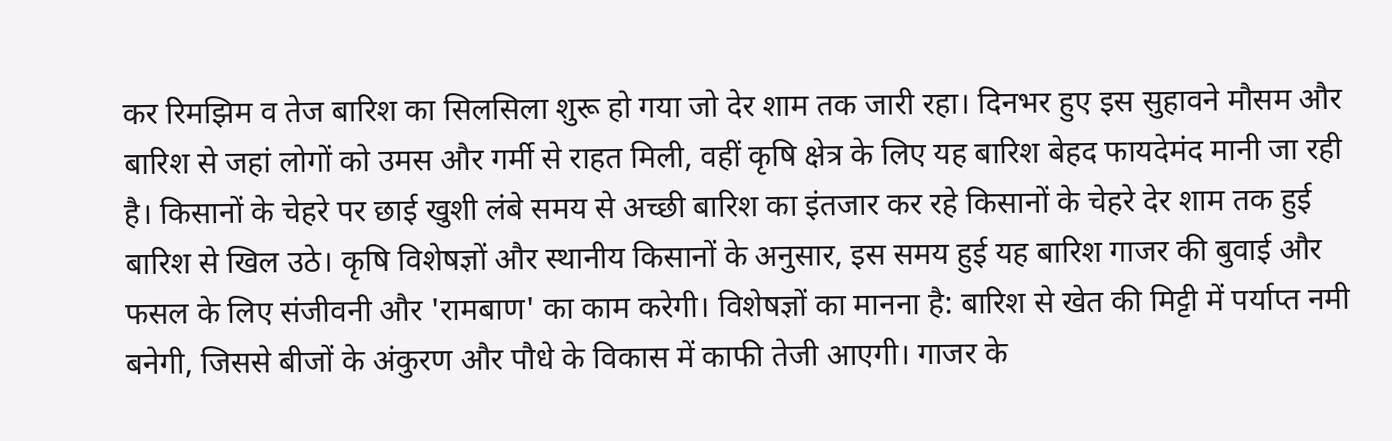कर रिमझिम व तेज बारिश का सिलसिला शुरू हो गया जो देर शाम तक जारी रहा। दिनभर हुए इस सुहावने मौसम और बारिश से जहां लोगों को उमस और गर्मी से राहत मिली, वहीं कृषि क्षेत्र के लिए यह बारिश बेहद फायदेमंद मानी जा रही है। किसानों के चेहरे पर छाई खुशी लंबे समय से अच्छी बारिश का इंतजार कर रहे किसानों के चेहरे देर शाम तक हुई बारिश से खिल उठे। कृषि विशेषज्ञों और स्थानीय किसानों के अनुसार, इस समय हुई यह बारिश गाजर की बुवाई और फसल के लिए संजीवनी और 'रामबाण' का काम करेगी। विशेषज्ञों का मानना है: बारिश से खेत की मिट्टी में पर्याप्त नमी बनेगी, जिससे बीजों के अंकुरण और पौधे के विकास में काफी तेजी आएगी। गाजर के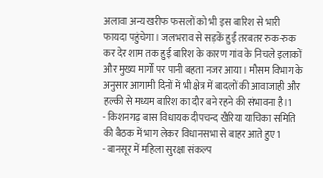अलावा अन्य खरीफ फसलों को भी इस बारिश से भारी फायदा पहुंचेगा। जलभराव से सड़कें हुईं तरबतर रुक-रुक कर देर शाम तक हुई बारिश के कारण गांव के निचले इलाकों और मुख्य मार्गों पर पानी बहता नजर आया। मौसम विभाग के अनुसार आगामी दिनों में भी क्षेत्र में बादलों की आवाजाही और हल्की से मध्यम बारिश का दौर बने रहने की संभावना है।1
- किशनगढ़ बास विधायक दीपचन्द खैरिया याचिका समिति की बैठक में भाग लेकर विधानसभा से बाहर आते हुए1
- बानसूर में महिला सुरक्षा संकल्प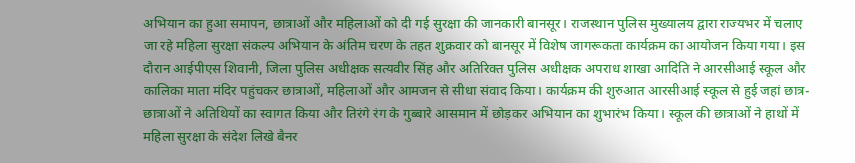अभियान का हुआ समापन, छात्राओं और महिलाओं को दी गई सुरक्षा की जानकारी बानसूर। राजस्थान पुलिस मुख्यालय द्वारा राज्यभर में चलाए जा रहे महिला सुरक्षा संकल्प अभियान के अंतिम चरण के तहत शुक्रवार को बानसूर में विशेष जागरूकता कार्यक्रम का आयोजन किया गया। इस दौरान आईपीएस शिवानी, जिला पुलिस अधीक्षक सत्यवीर सिंह और अतिरिक्त पुलिस अधीक्षक अपराध शाखा आदिति ने आरसीआई स्कूल और कालिका माता मंदिर पहुंचकर छात्राओं, महिलाओं और आमजन से सीधा संवाद किया। कार्यक्रम की शुरुआत आरसीआई स्कूल से हुई जहां छात्र-छात्राओं ने अतिथियों का स्वागत किया और तिरंगे रंग के गुब्बारे आसमान में छोड़कर अभियान का शुभारंभ किया। स्कूल की छात्राओं ने हाथों में महिला सुरक्षा के संदेश लिखे बैनर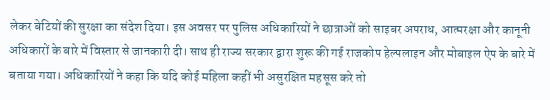लेकर बेटियों की सुरक्षा का संदेश दिया। इस अवसर पर पुलिस अधिकारियों ने छात्राओं को साइबर अपराध, आत्मरक्षा और कानूनी अधिकारों के बारे में विस्तार से जानकारी दी। साथ ही राज्य सरकार द्वारा शुरू की गई राजकोप हेल्पलाइन और मोबाइल ऐप के बारे में बताया गया। अधिकारियों ने कहा कि यदि कोई महिला कहीं भी असुरक्षित महसूस करे तो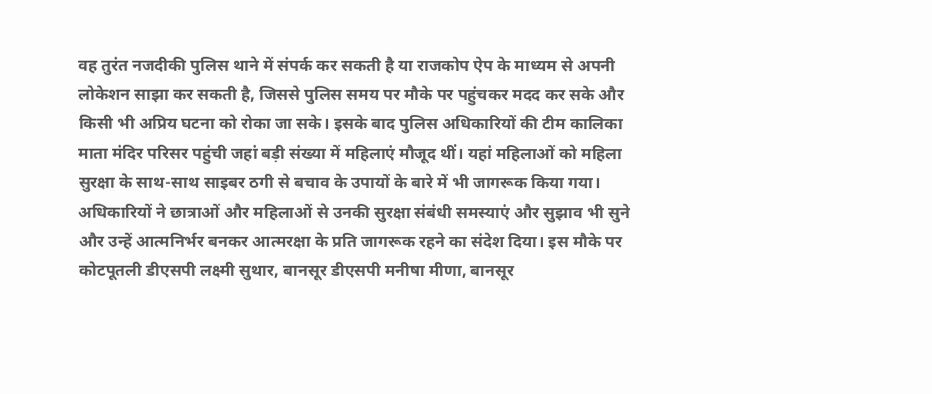वह तुरंत नजदीकी पुलिस थाने में संपर्क कर सकती है या राजकोप ऐप के माध्यम से अपनी लोकेशन साझा कर सकती है, जिससे पुलिस समय पर मौके पर पहुंचकर मदद कर सके और किसी भी अप्रिय घटना को रोका जा सके। इसके बाद पुलिस अधिकारियों की टीम कालिका माता मंदिर परिसर पहुंची जहां बड़ी संख्या में महिलाएं मौजूद थीं। यहां महिलाओं को महिला सुरक्षा के साथ-साथ साइबर ठगी से बचाव के उपायों के बारे में भी जागरूक किया गया। अधिकारियों ने छात्राओं और महिलाओं से उनकी सुरक्षा संबंधी समस्याएं और सुझाव भी सुने और उन्हें आत्मनिर्भर बनकर आत्मरक्षा के प्रति जागरूक रहने का संदेश दिया। इस मौके पर कोटपूतली डीएसपी लक्ष्मी सुथार, बानसूर डीएसपी मनीषा मीणा, बानसूर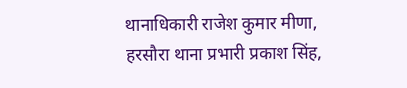थानाधिकारी राजेश कुमार मीणा, हरसौरा थाना प्रभारी प्रकाश सिंह,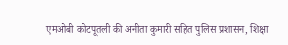एमओबी कोटपूतली की अनीता कुमारी सहित पुलिस प्रशासन, शिक्षा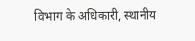विभाग के अधिकारी, स्थानीय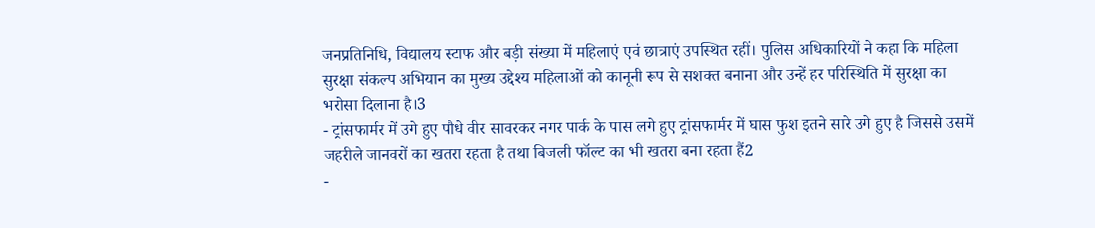जनप्रतिनिधि, विद्यालय स्टाफ और बड़ी संख्या में महिलाएं एवं छात्राएं उपस्थित रहीं। पुलिस अधिकारियों ने कहा कि महिला सुरक्षा संकल्प अभियान का मुख्य उद्देश्य महिलाओं को कानूनी रूप से सशक्त बनाना और उन्हें हर परिस्थिति में सुरक्षा का भरोसा दिलाना है।3
- ट्रांसफार्मर में उगे हुए पौधे वीर सावरकर नगर पार्क के पास लगे हुए ट्रांसफार्मर में घास फुश इतने सारे उगे हुए है जिससे उसमें जहरीले जानवरों का खतरा रहता है तथा बिजली फॉल्ट का भी खतरा बना रहता हैं2
-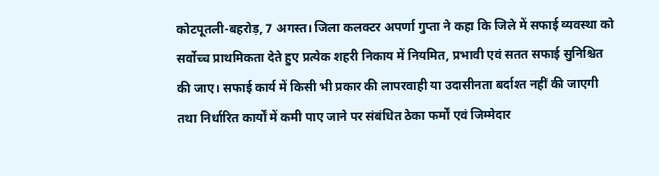कोटपूतली-बहरोड़, 7 अगस्त। जिला कलक्टर अपर्णा गुप्ता ने कहा कि जिले में सफाई व्यवस्था को सर्वोच्च प्राथमिकता देते हुए प्रत्येक शहरी निकाय में नियमित, प्रभावी एवं सतत सफाई सुनिश्चित की जाए। सफाई कार्य में किसी भी प्रकार की लापरवाही या उदासीनता बर्दाश्त नहीं की जाएगी तथा निर्धारित कार्यों में कमी पाए जाने पर संबंधित ठेका फर्मों एवं जिम्मेदार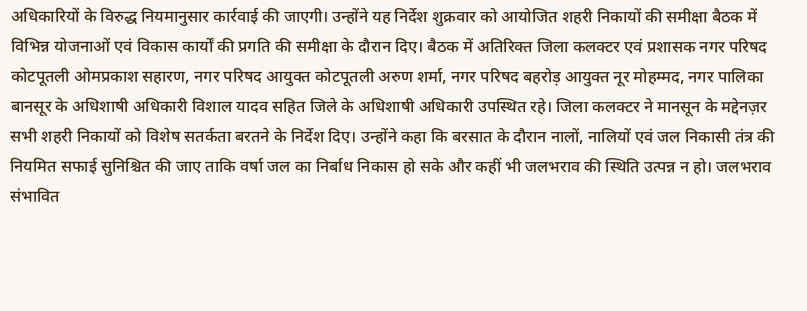अधिकारियों के विरुद्ध नियमानुसार कार्रवाई की जाएगी। उन्होंने यह निर्देश शुक्रवार को आयोजित शहरी निकायों की समीक्षा बैठक में विभिन्न योजनाओं एवं विकास कार्यों की प्रगति की समीक्षा के दौरान दिए। बैठक में अतिरिक्त जिला कलक्टर एवं प्रशासक नगर परिषद कोटपूतली ओमप्रकाश सहारण, नगर परिषद आयुक्त कोटपूतली अरुण शर्मा, नगर परिषद बहरोड़ आयुक्त नूर मोहम्मद, नगर पालिका बानसूर के अधिशाषी अधिकारी विशाल यादव सहित जिले के अधिशाषी अधिकारी उपस्थित रहे। जिला कलक्टर ने मानसून के मद्देनज़र सभी शहरी निकायों को विशेष सतर्कता बरतने के निर्देश दिए। उन्होंने कहा कि बरसात के दौरान नालों, नालियों एवं जल निकासी तंत्र की नियमित सफाई सुनिश्चित की जाए ताकि वर्षा जल का निर्बाध निकास हो सके और कहीं भी जलभराव की स्थिति उत्पन्न न हो। जलभराव संभावित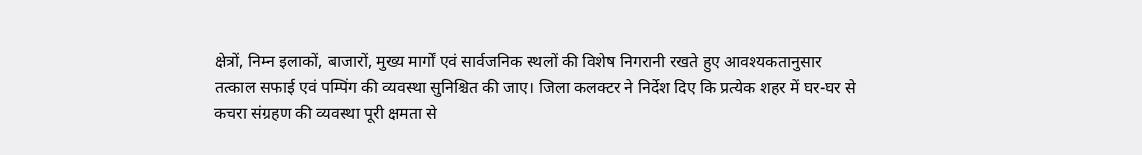क्षेत्रों, निम्न इलाकों, बाजारों, मुख्य मार्गों एवं सार्वजनिक स्थलों की विशेष निगरानी रखते हुए आवश्यकतानुसार तत्काल सफाई एवं पम्पिंग की व्यवस्था सुनिश्चित की जाए। जिला कलक्टर ने निर्देश दिए कि प्रत्येक शहर में घर-घर से कचरा संग्रहण की व्यवस्था पूरी क्षमता से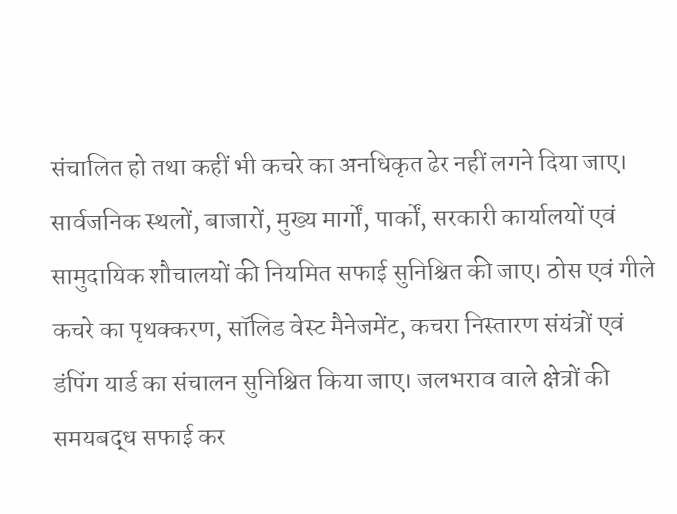संचालित हो तथा कहीं भी कचरे का अनधिकृत ढेर नहीं लगने दिया जाए। सार्वजनिक स्थलों, बाजारों, मुख्य मार्गों, पार्कों, सरकारी कार्यालयों एवं सामुदायिक शौचालयों की नियमित सफाई सुनिश्चित की जाए। ठोस एवं गीले कचरे का पृथक्करण, सॉलिड वेस्ट मैनेजमेंट, कचरा निस्तारण संयंत्रों एवं डंपिंग यार्ड का संचालन सुनिश्चित किया जाए। जलभराव वाले क्षेत्रों की समयबद्ध सफाई कर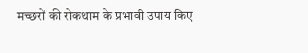मच्छरों की रोकथाम के प्रभावी उपाय किए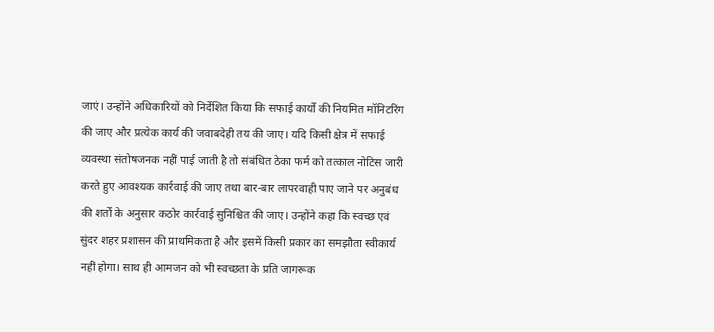जाएं। उन्होंने अधिकारियों को निर्देशित किया कि सफाई कार्यों की नियमित मॉनिटरिंग की जाए और प्रत्येक कार्य की जवाबदेही तय की जाए। यदि किसी क्षेत्र में सफाई व्यवस्था संतोषजनक नहीं पाई जाती है तो संबंधित ठेका फर्म को तत्काल नोटिस जारी करते हुए आवश्यक कार्रवाई की जाए तथा बार-बार लापरवाही पाए जाने पर अनुबंध की शर्तों के अनुसार कठोर कार्रवाई सुनिश्चित की जाए। उन्होंने कहा कि स्वच्छ एवं सुंदर शहर प्रशासन की प्राथमिकता है और इसमें किसी प्रकार का समझौता स्वीकार्य नहीं होगा। साथ ही आमजन को भी स्वच्छता के प्रति जागरूक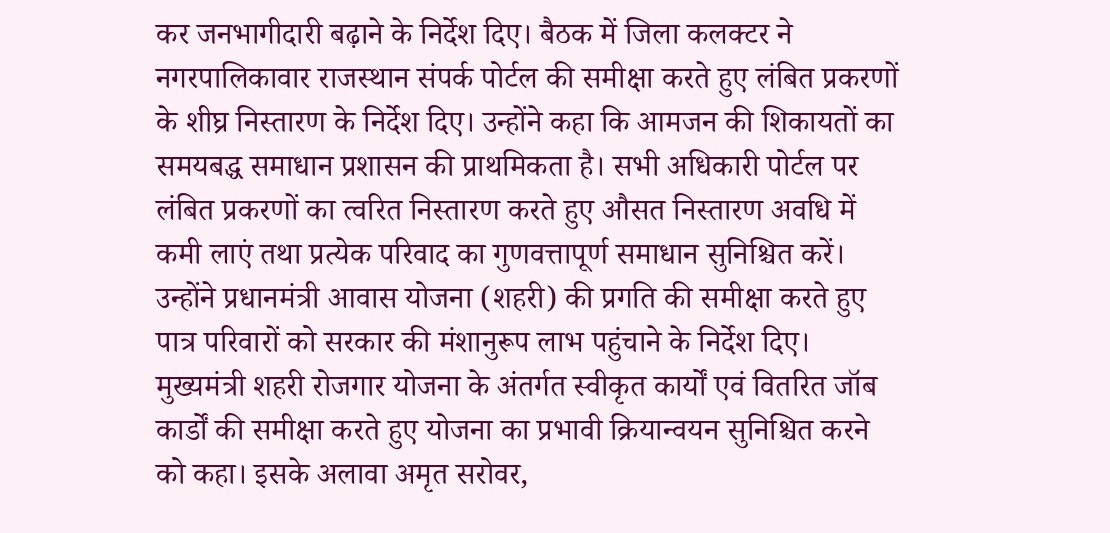कर जनभागीदारी बढ़ाने के निर्देश दिए। बैठक में जिला कलक्टर ने नगरपालिकावार राजस्थान संपर्क पोर्टल की समीक्षा करते हुए लंबित प्रकरणों के शीघ्र निस्तारण के निर्देश दिए। उन्होंने कहा कि आमजन की शिकायतों का समयबद्ध समाधान प्रशासन की प्राथमिकता है। सभी अधिकारी पोर्टल पर लंबित प्रकरणों का त्वरित निस्तारण करते हुए औसत निस्तारण अवधि में कमी लाएं तथा प्रत्येक परिवाद का गुणवत्तापूर्ण समाधान सुनिश्चित करें। उन्होंने प्रधानमंत्री आवास योजना (शहरी) की प्रगति की समीक्षा करते हुए पात्र परिवारों को सरकार की मंशानुरूप लाभ पहुंचाने के निर्देश दिए। मुख्यमंत्री शहरी रोजगार योजना के अंतर्गत स्वीकृत कार्यों एवं वितरित जॉब कार्डों की समीक्षा करते हुए योजना का प्रभावी क्रियान्वयन सुनिश्चित करने को कहा। इसके अलावा अमृत सरोवर,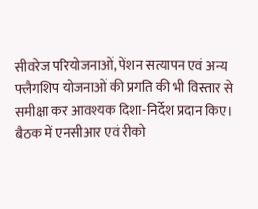सीवरेज परियोजनाओं, पेंशन सत्यापन एवं अन्य फ्लैगशिप योजनाओं की प्रगति की भी विस्तार से समीक्षा कर आवश्यक दिशा-निर्देश प्रदान किए। बैठक में एनसीआर एवं रीको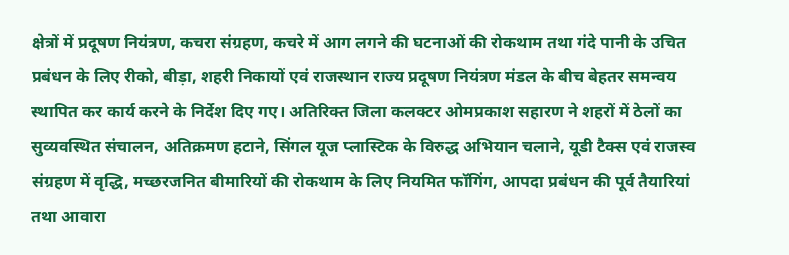क्षेत्रों में प्रदूषण नियंत्रण, कचरा संग्रहण, कचरे में आग लगने की घटनाओं की रोकथाम तथा गंदे पानी के उचित प्रबंधन के लिए रीको, बीड़ा, शहरी निकायों एवं राजस्थान राज्य प्रदूषण नियंत्रण मंडल के बीच बेहतर समन्वय स्थापित कर कार्य करने के निर्देश दिए गए। अतिरिक्त जिला कलक्टर ओमप्रकाश सहारण ने शहरों में ठेलों का सुव्यवस्थित संचालन, अतिक्रमण हटाने, सिंगल यूज प्लास्टिक के विरुद्ध अभियान चलाने, यूडी टैक्स एवं राजस्व संग्रहण में वृद्धि, मच्छरजनित बीमारियों की रोकथाम के लिए नियमित फॉगिंग, आपदा प्रबंधन की पूर्व तैयारियां तथा आवारा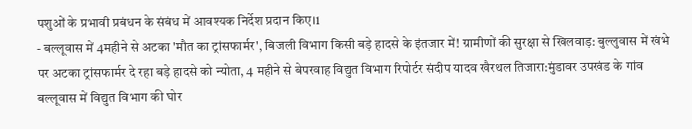पशुओं के प्रभावी प्रबंधन के संबंध में आवश्यक निर्देश प्रदान किए।1
- बल्लूवास में 4महीने से अटका 'मौत का ट्रांसफार्मर', बिजली विभाग किसी बड़े हादसे के इंतजार में! ग्रामीणों की सुरक्षा से खिलवाड़: बुल्लुवास में खंभे पर अटका ट्रांसफार्मर दे रहा बड़े हादसे को न्योता, 4 महीने से बेपरवाह विद्युत विभाग रिपोर्टर संदीप यादव खैरथल तिजारा:मुंडावर उपखंड के गांव बल्लूवास में विद्युत विभाग की घोर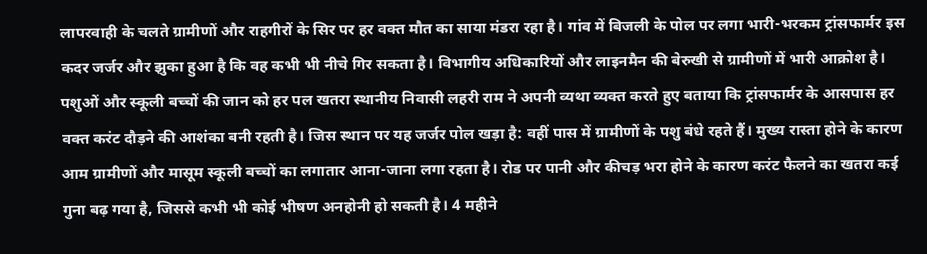लापरवाही के चलते ग्रामीणों और राहगीरों के सिर पर हर वक्त मौत का साया मंडरा रहा है। गांव में बिजली के पोल पर लगा भारी-भरकम ट्रांसफार्मर इस कदर जर्जर और झुका हुआ है कि वह कभी भी नीचे गिर सकता है। विभागीय अधिकारियों और लाइनमैन की बेरुखी से ग्रामीणों में भारी आक्रोश है। पशुओं और स्कूली बच्चों की जान को हर पल खतरा स्थानीय निवासी लहरी राम ने अपनी व्यथा व्यक्त करते हुए बताया कि ट्रांसफार्मर के आसपास हर वक्त करंट दौड़ने की आशंका बनी रहती है। जिस स्थान पर यह जर्जर पोल खड़ा है: वहीं पास में ग्रामीणों के पशु बंधे रहते हैं। मुख्य रास्ता होने के कारण आम ग्रामीणों और मासूम स्कूली बच्चों का लगातार आना-जाना लगा रहता है। रोड पर पानी और कीचड़ भरा होने के कारण करंट फैलने का खतरा कई गुना बढ़ गया है, जिससे कभी भी कोई भीषण अनहोनी हो सकती है। 4 महीने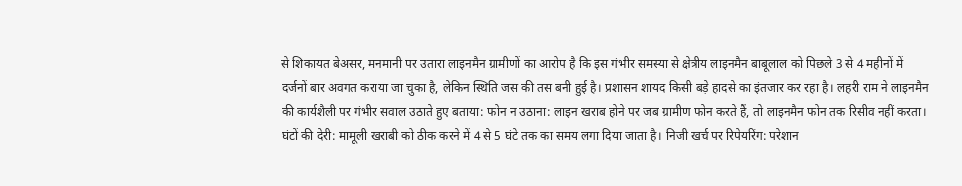से शिकायत बेअसर, मनमानी पर उतारा लाइनमैन ग्रामीणों का आरोप है कि इस गंभीर समस्या से क्षेत्रीय लाइनमैन बाबूलाल को पिछले 3 से 4 महीनों में दर्जनों बार अवगत कराया जा चुका है, लेकिन स्थिति जस की तस बनी हुई है। प्रशासन शायद किसी बड़े हादसे का इंतजार कर रहा है। लहरी राम ने लाइनमैन की कार्यशैली पर गंभीर सवाल उठाते हुए बताया: फोन न उठाना: लाइन खराब होने पर जब ग्रामीण फोन करते हैं, तो लाइनमैन फोन तक रिसीव नहीं करता। घंटों की देरी: मामूली खराबी को ठीक करने में 4 से 5 घंटे तक का समय लगा दिया जाता है। निजी खर्च पर रिपेयरिंग: परेशान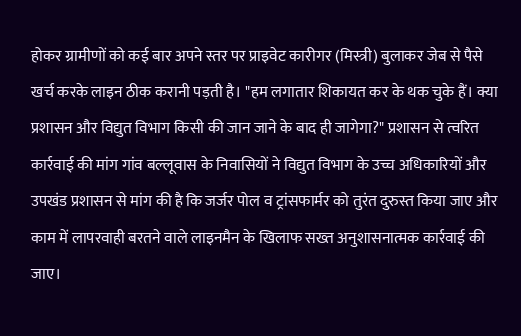होकर ग्रामीणों को कई बार अपने स्तर पर प्राइवेट कारीगर (मिस्त्री) बुलाकर जेब से पैसे खर्च करके लाइन ठीक करानी पड़ती है। "हम लगातार शिकायत कर के थक चुके हैं। क्या प्रशासन और विद्युत विभाग किसी की जान जाने के बाद ही जागेगा?" प्रशासन से त्वरित कार्रवाई की मांग गांव बल्लूवास के निवासियों ने विद्युत विभाग के उच्च अधिकारियों और उपखंड प्रशासन से मांग की है कि जर्जर पोल व ट्रांसफार्मर को तुरंत दुरुस्त किया जाए और काम में लापरवाही बरतने वाले लाइनमैन के खिलाफ सख्त अनुशासनात्मक कार्रवाई की जाए।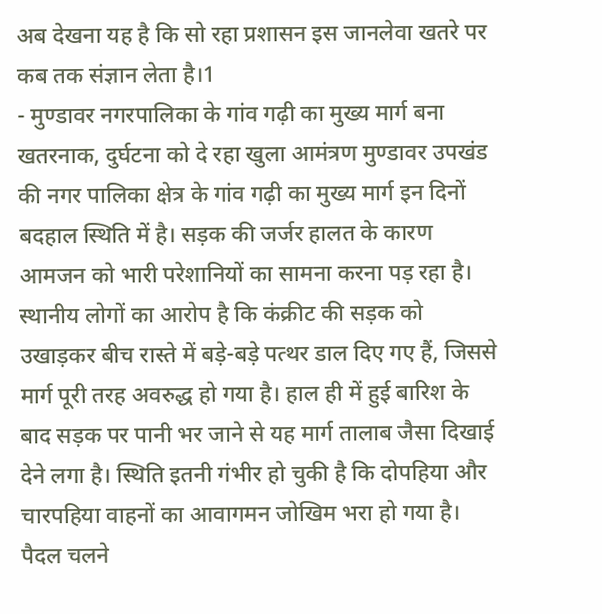अब देखना यह है कि सो रहा प्रशासन इस जानलेवा खतरे पर कब तक संज्ञान लेता है।1
- मुण्डावर नगरपालिका के गांव गढ़ी का मुख्य मार्ग बना खतरनाक, दुर्घटना को दे रहा खुला आमंत्रण मुण्डावर उपखंड की नगर पालिका क्षेत्र के गांव गढ़ी का मुख्य मार्ग इन दिनों बदहाल स्थिति में है। सड़क की जर्जर हालत के कारण आमजन को भारी परेशानियों का सामना करना पड़ रहा है। स्थानीय लोगों का आरोप है कि कंक्रीट की सड़क को उखाड़कर बीच रास्ते में बड़े-बड़े पत्थर डाल दिए गए हैं, जिससे मार्ग पूरी तरह अवरुद्ध हो गया है। हाल ही में हुई बारिश के बाद सड़क पर पानी भर जाने से यह मार्ग तालाब जैसा दिखाई देने लगा है। स्थिति इतनी गंभीर हो चुकी है कि दोपहिया और चारपहिया वाहनों का आवागमन जोखिम भरा हो गया है। पैदल चलने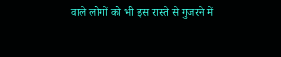वाले लोगों को भी इस रास्ते से गुजरने में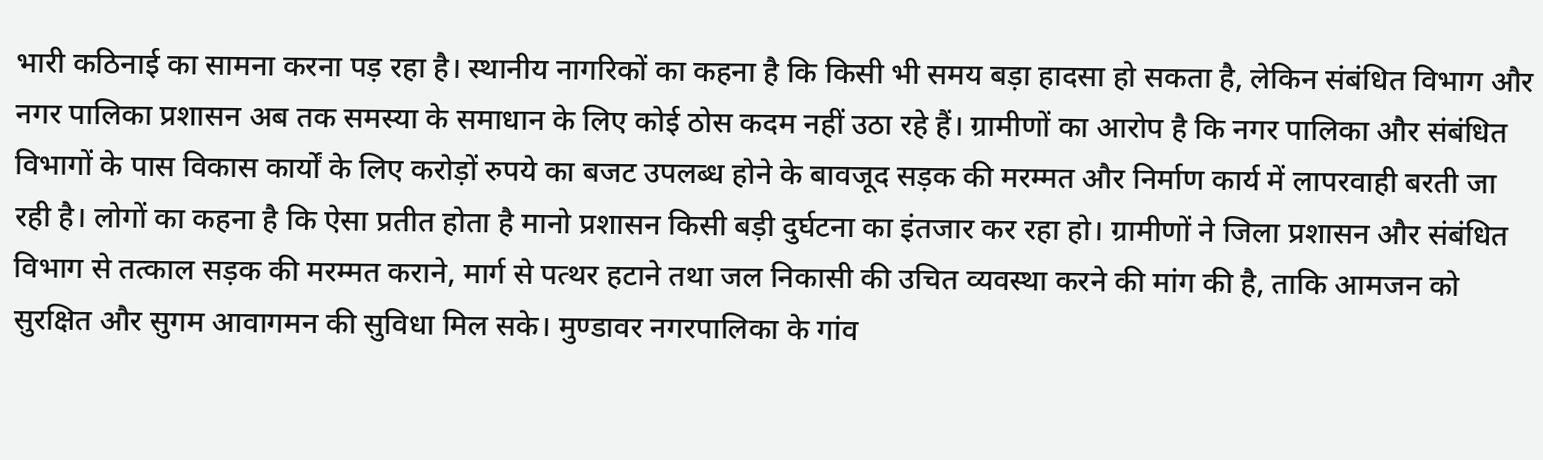भारी कठिनाई का सामना करना पड़ रहा है। स्थानीय नागरिकों का कहना है कि किसी भी समय बड़ा हादसा हो सकता है, लेकिन संबंधित विभाग और नगर पालिका प्रशासन अब तक समस्या के समाधान के लिए कोई ठोस कदम नहीं उठा रहे हैं। ग्रामीणों का आरोप है कि नगर पालिका और संबंधित विभागों के पास विकास कार्यों के लिए करोड़ों रुपये का बजट उपलब्ध होने के बावजूद सड़क की मरम्मत और निर्माण कार्य में लापरवाही बरती जा रही है। लोगों का कहना है कि ऐसा प्रतीत होता है मानो प्रशासन किसी बड़ी दुर्घटना का इंतजार कर रहा हो। ग्रामीणों ने जिला प्रशासन और संबंधित विभाग से तत्काल सड़क की मरम्मत कराने, मार्ग से पत्थर हटाने तथा जल निकासी की उचित व्यवस्था करने की मांग की है, ताकि आमजन को सुरक्षित और सुगम आवागमन की सुविधा मिल सके। मुण्डावर नगरपालिका के गांव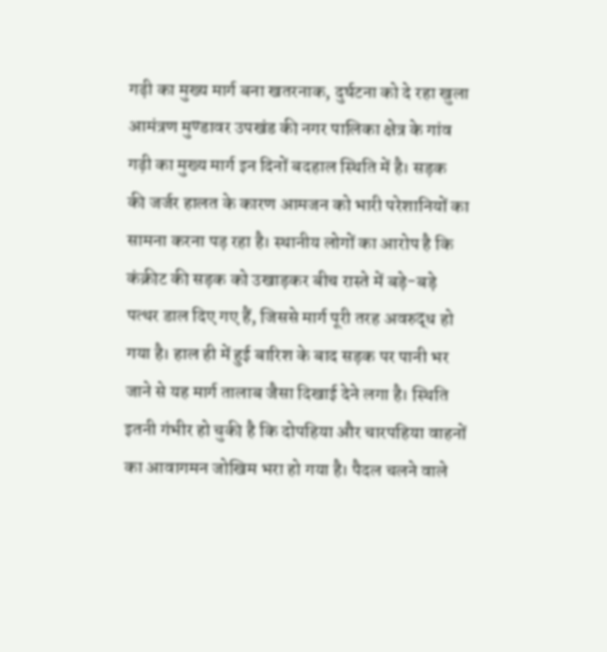गढ़ी का मुख्य मार्ग बना खतरनाक, दुर्घटना को दे रहा खुला आमंत्रण मुण्डावर उपखंड की नगर पालिका क्षेत्र के गांव गढ़ी का मुख्य मार्ग इन दिनों बदहाल स्थिति में है। सड़क की जर्जर हालत के कारण आमजन को भारी परेशानियों का सामना करना पड़ रहा है। स्थानीय लोगों का आरोप है कि कंक्रीट की सड़क को उखाड़कर बीच रास्ते में बड़े-बड़े पत्थर डाल दिए गए हैं, जिससे मार्ग पूरी तरह अवरुद्ध हो गया है। हाल ही में हुई बारिश के बाद सड़क पर पानी भर जाने से यह मार्ग तालाब जैसा दिखाई देने लगा है। स्थिति इतनी गंभीर हो चुकी है कि दोपहिया और चारपहिया वाहनों का आवागमन जोखिम भरा हो गया है। पैदल चलने वाले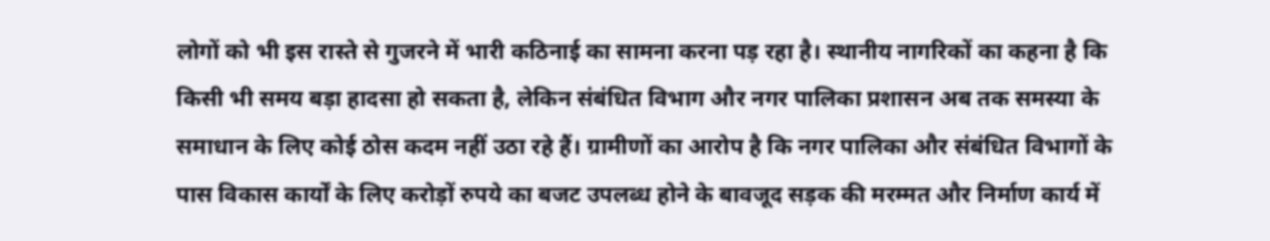लोगों को भी इस रास्ते से गुजरने में भारी कठिनाई का सामना करना पड़ रहा है। स्थानीय नागरिकों का कहना है कि किसी भी समय बड़ा हादसा हो सकता है, लेकिन संबंधित विभाग और नगर पालिका प्रशासन अब तक समस्या के समाधान के लिए कोई ठोस कदम नहीं उठा रहे हैं। ग्रामीणों का आरोप है कि नगर पालिका और संबंधित विभागों के पास विकास कार्यों के लिए करोड़ों रुपये का बजट उपलब्ध होने के बावजूद सड़क की मरम्मत और निर्माण कार्य में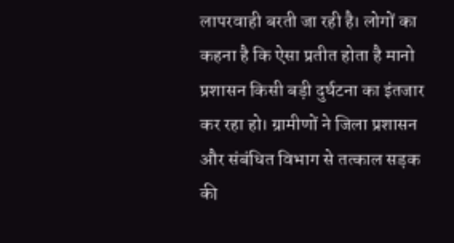लापरवाही बरती जा रही है। लोगों का कहना है कि ऐसा प्रतीत होता है मानो प्रशासन किसी बड़ी दुर्घटना का इंतजार कर रहा हो। ग्रामीणों ने जिला प्रशासन और संबंधित विभाग से तत्काल सड़क की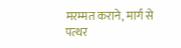मरम्मत कराने, मार्ग से पत्थर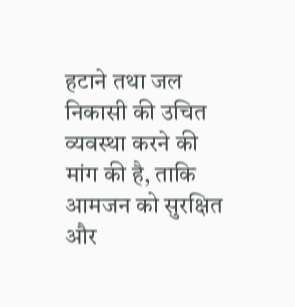हटाने तथा जल निकासी की उचित व्यवस्था करने की मांग की है, ताकि आमजन को सुरक्षित और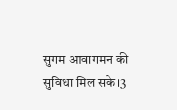सुगम आवागमन की सुविधा मिल सके।3